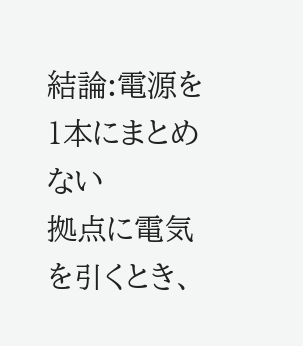結論:電源を1本にまとめない
拠点に電気を引くとき、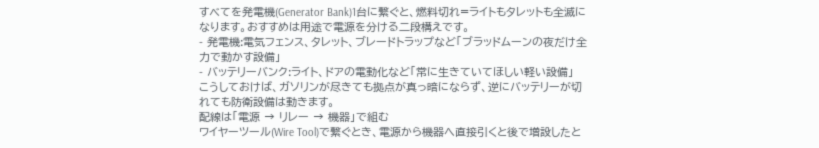すべてを発電機(Generator Bank)1台に繋ぐと、燃料切れ=ライトもタレットも全滅になります。おすすめは用途で電源を分ける二段構えです。
- 発電機:電気フェンス、タレット、ブレードトラップなど「ブラッドムーンの夜だけ全力で動かす設備」
- バッテリーバンク:ライト、ドアの電動化など「常に生きていてほしい軽い設備」
こうしておけば、ガソリンが尽きても拠点が真っ暗にならず、逆にバッテリーが切れても防衛設備は動きます。
配線は「電源 → リレー → 機器」で組む
ワイヤーツール(Wire Tool)で繋ぐとき、電源から機器へ直接引くと後で増設したと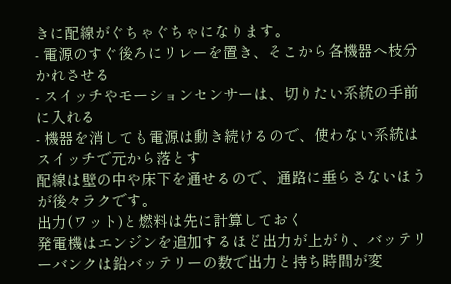きに配線がぐちゃぐちゃになります。
- 電源のすぐ後ろにリレーを置き、そこから各機器へ枝分かれさせる
- スイッチやモーションセンサーは、切りたい系統の手前に入れる
- 機器を消しても電源は動き続けるので、使わない系統はスイッチで元から落とす
配線は壁の中や床下を通せるので、通路に垂らさないほうが後々ラクです。
出力(ワット)と燃料は先に計算しておく
発電機はエンジンを追加するほど出力が上がり、バッテリーバンクは鉛バッテリーの数で出力と持ち時間が変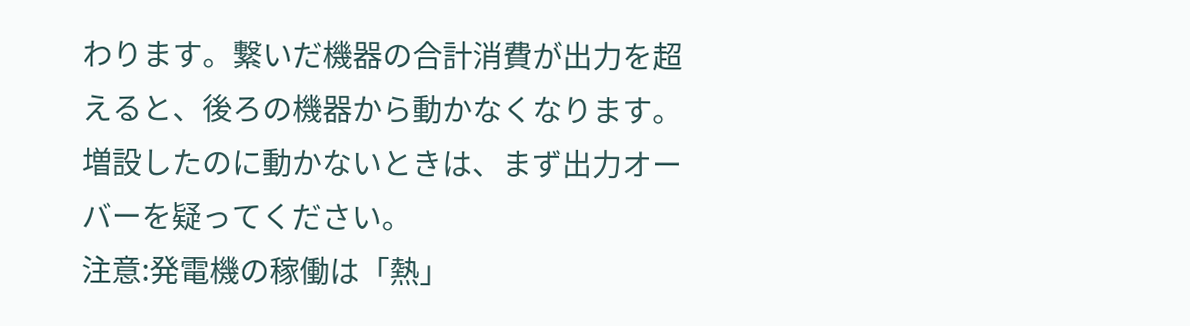わります。繋いだ機器の合計消費が出力を超えると、後ろの機器から動かなくなります。増設したのに動かないときは、まず出力オーバーを疑ってください。
注意:発電機の稼働は「熱」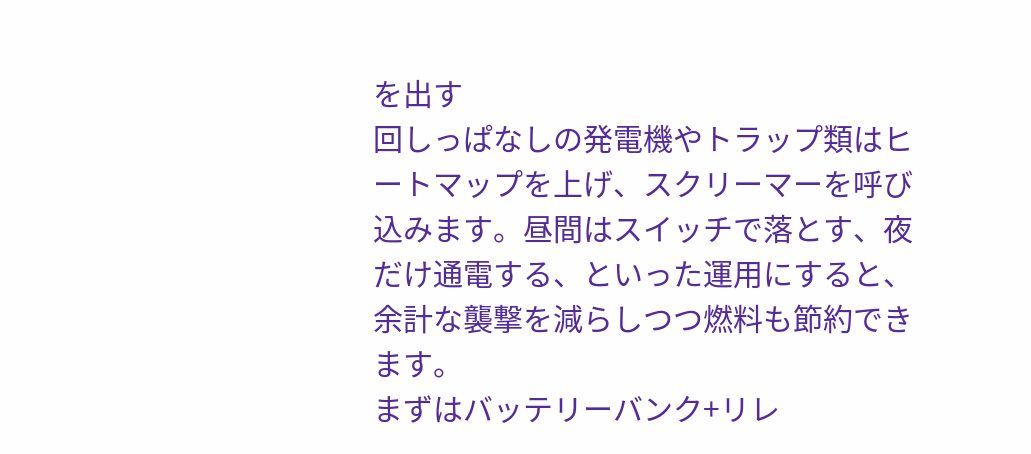を出す
回しっぱなしの発電機やトラップ類はヒートマップを上げ、スクリーマーを呼び込みます。昼間はスイッチで落とす、夜だけ通電する、といった運用にすると、余計な襲撃を減らしつつ燃料も節約できます。
まずはバッテリーバンク+リレ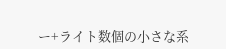ー+ライト数個の小さな系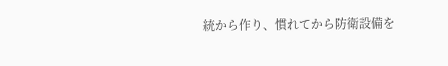統から作り、慣れてから防衛設備を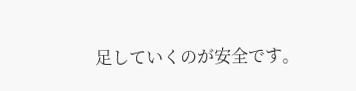足していくのが安全です。